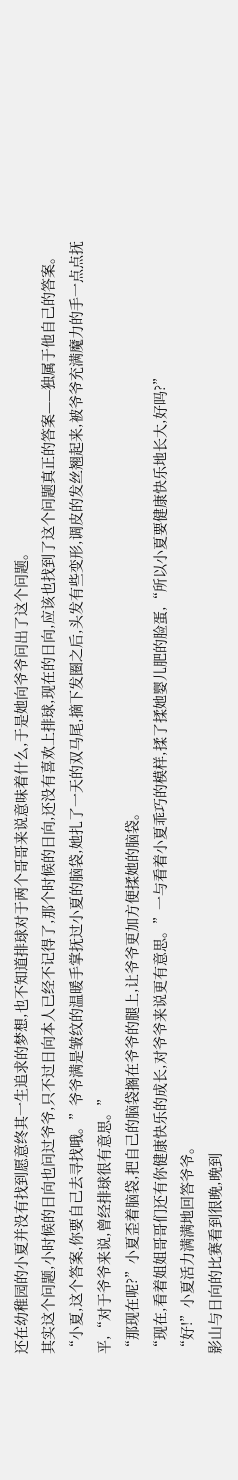还在幼稚园的小夏并没有找到愿意终其一生追求的梦想,也不知道排球对于两个哥哥来说意味着什么,于是她向爷爷问出了这个问题。
其实这个问题,小时候的日向也问过爷爷,只不过日向本人已经不记得了,那个时候的日向,还没有喜欢上排球,现在的日向,应该也找到了这个问题真正的答案——独属于他自己的答案。
“小夏,这个答案,你要自己去寻找哦。”爷爷满是皱纹的温暖手掌抚过小夏的脑袋,她扎了一天的双马尾,摘下发圈之后,头发有些变形,调皮的发丝翘起来,被爷爷充满魔力的手一点点抚平,“对于爷爷来说,曾经排球很有意思。”
“那现在呢?”小夏歪着脑袋,把自己的脑袋搁在爷爷的腿上,让爷爷更加方便揉她的脑袋。
“现在,看着姐姐哥哥们还有你健康快乐的成长,对爷爷来说更有意思。”一与看着小夏乖巧的模样,揉了揉她婴儿肥的脸蛋,“所以小夏要健康快乐地长大,好吗?”
“好!”小夏活力满满地回答爷爷。
影山与日向的比赛看到很晚,晚到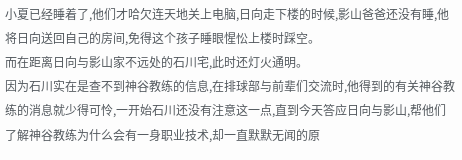小夏已经睡着了,他们才哈欠连天地关上电脑,日向走下楼的时候,影山爸爸还没有睡,他将日向送回自己的房间,免得这个孩子睡眼惺忪上楼时踩空。
而在距离日向与影山家不远处的石川宅,此时还灯火通明。
因为石川实在是查不到神谷教练的信息,在排球部与前辈们交流时,他得到的有关神谷教练的消息就少得可怜,一开始石川还没有注意这一点,直到今天答应日向与影山,帮他们了解神谷教练为什么会有一身职业技术,却一直默默无闻的原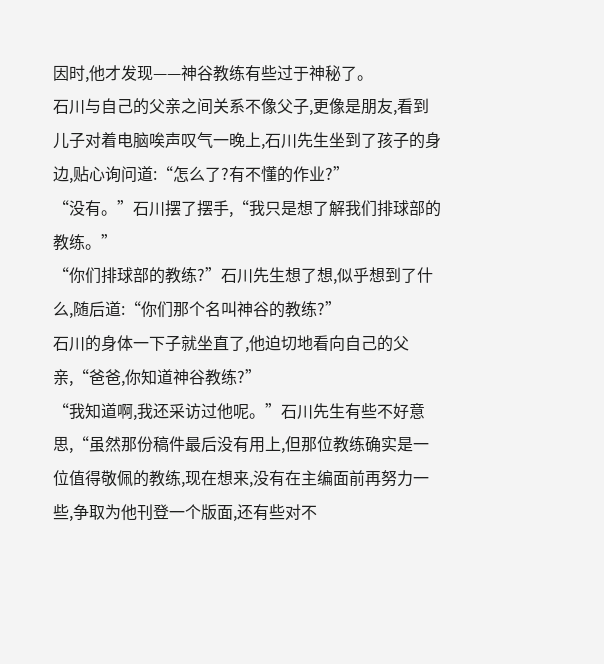因时,他才发现——神谷教练有些过于神秘了。
石川与自己的父亲之间关系不像父子,更像是朋友,看到儿子对着电脑唉声叹气一晚上,石川先生坐到了孩子的身边,贴心询问道:“怎么了?有不懂的作业?”
“没有。”石川摆了摆手,“我只是想了解我们排球部的教练。”
“你们排球部的教练?”石川先生想了想,似乎想到了什么,随后道:“你们那个名叫神谷的教练?”
石川的身体一下子就坐直了,他迫切地看向自己的父亲,“爸爸,你知道神谷教练?”
“我知道啊,我还采访过他呢。”石川先生有些不好意思,“虽然那份稿件最后没有用上,但那位教练确实是一位值得敬佩的教练,现在想来,没有在主编面前再努力一些,争取为他刊登一个版面,还有些对不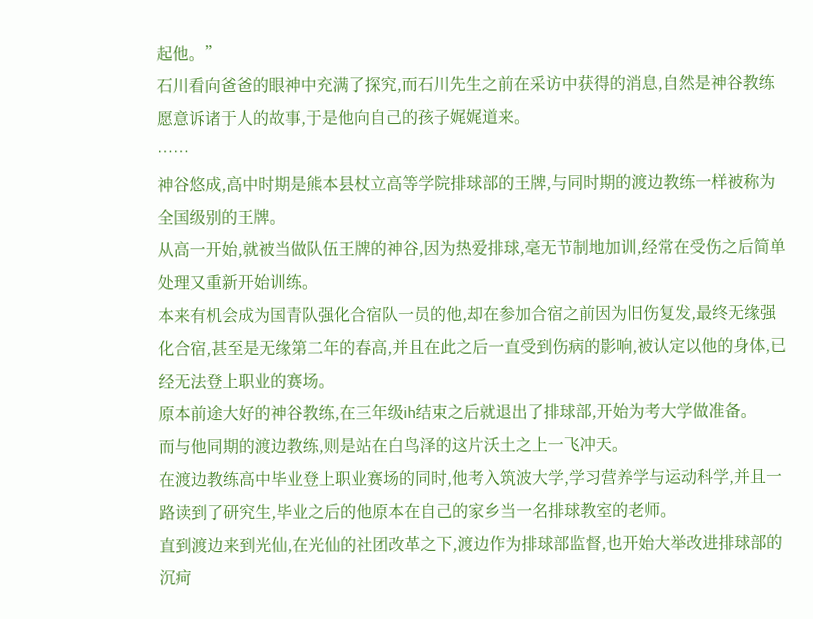起他。”
石川看向爸爸的眼神中充满了探究,而石川先生之前在采访中获得的消息,自然是神谷教练愿意诉诸于人的故事,于是他向自己的孩子娓娓道来。
……
神谷悠成,高中时期是熊本县杖立高等学院排球部的王牌,与同时期的渡边教练一样被称为全国级别的王牌。
从高一开始,就被当做队伍王牌的神谷,因为热爱排球,毫无节制地加训,经常在受伤之后简单处理又重新开始训练。
本来有机会成为国青队强化合宿队一员的他,却在参加合宿之前因为旧伤复发,最终无缘强化合宿,甚至是无缘第二年的春高,并且在此之后一直受到伤病的影响,被认定以他的身体,已经无法登上职业的赛场。
原本前途大好的神谷教练,在三年级ih结束之后就退出了排球部,开始为考大学做准备。
而与他同期的渡边教练,则是站在白鸟泽的这片沃土之上一飞冲天。
在渡边教练高中毕业登上职业赛场的同时,他考入筑波大学,学习营养学与运动科学,并且一路读到了研究生,毕业之后的他原本在自己的家乡当一名排球教室的老师。
直到渡边来到光仙,在光仙的社团改革之下,渡边作为排球部监督,也开始大举改进排球部的沉疴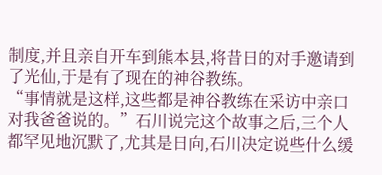制度,并且亲自开车到熊本县,将昔日的对手邀请到了光仙,于是有了现在的神谷教练。
“事情就是这样,这些都是神谷教练在采访中亲口对我爸爸说的。”石川说完这个故事之后,三个人都罕见地沉默了,尤其是日向,石川决定说些什么缓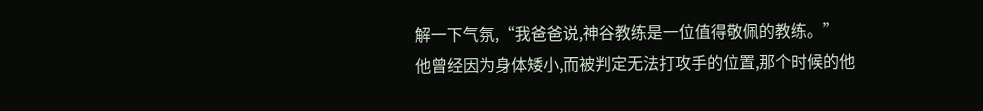解一下气氛,“我爸爸说,神谷教练是一位值得敬佩的教练。”
他曾经因为身体矮小,而被判定无法打攻手的位置,那个时候的他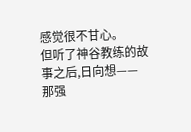感觉很不甘心。
但听了神谷教练的故事之后,日向想——那强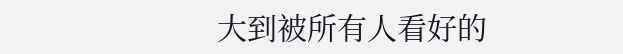大到被所有人看好的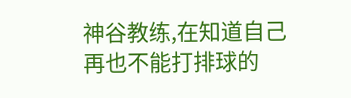神谷教练,在知道自己再也不能打排球的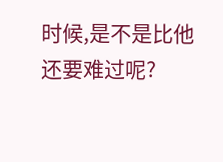时候,是不是比他还要难过呢?